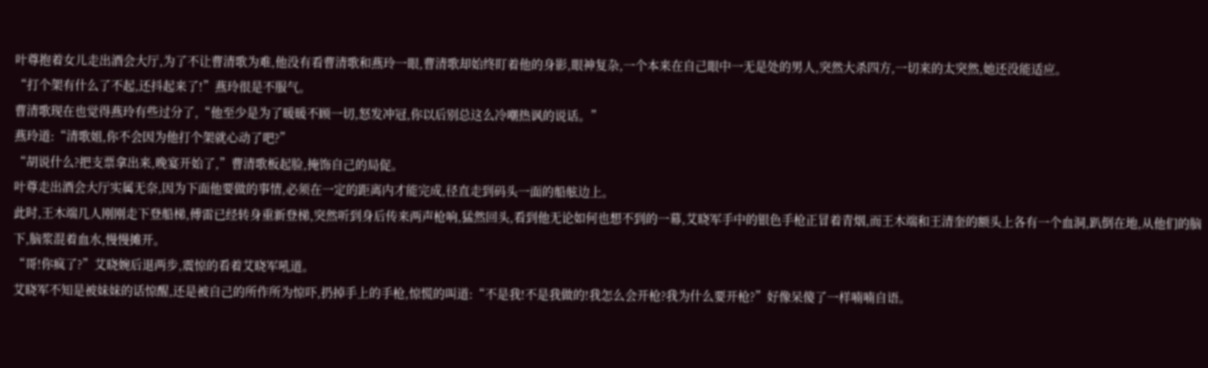叶尊抱着女儿走出酒会大厅,为了不让曹清歌为难,他没有看曹清歌和燕玲一眼,曹清歌却始终盯着他的身影,眼神复杂,一个本来在自己眼中一无是处的男人,突然大杀四方,一切来的太突然,她还没能适应。
“打个架有什么了不起,还抖起来了!”燕玲很是不服气。
曹清歌现在也觉得燕玲有些过分了,“他至少是为了暖暖不顾一切,怒发冲冠,你以后别总这么冷嘲热讽的说话。”
燕玲道:“清歌姐,你不会因为他打个架就心动了吧?”
“胡说什么?把支票拿出来,晚宴开始了,”曹清歌板起脸,掩饰自己的局促。
叶尊走出酒会大厅实属无奈,因为下面他要做的事情,必须在一定的距离内才能完成,径直走到码头一面的船舷边上。
此时,王木端几人刚刚走下登船梯,傅雷已经转身重新登梯,突然听到身后传来两声枪响,猛然回头,看到他无论如何也想不到的一幕,艾晓军手中的银色手枪正冒着青烟,而王木端和王清奎的额头上各有一个血洞,趴倒在地,从他们的脑下,脑浆混着血水,慢慢摊开。
“哥!你疯了?”艾晓婉后退两步,震惊的看着艾晓军吼道。
艾晓军不知是被妹妹的话惊醒,还是被自己的所作所为惊吓,扔掉手上的手枪,惊慌的叫道:“不是我!不是我做的!我怎么会开枪?我为什么要开枪?”好像呆傻了一样喃喃自语。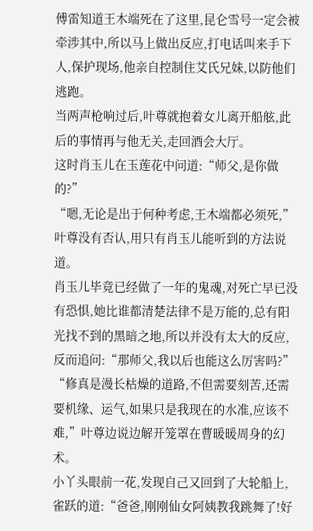傅雷知道王木端死在了这里,昆仑雪号一定会被牵涉其中,所以马上做出反应,打电话叫来手下人,保护现场,他亲自控制住艾氏兄妹,以防他们逃跑。
当两声枪响过后,叶尊就抱着女儿离开船舷,此后的事情再与他无关,走回酒会大厅。
这时肖玉儿在玉莲花中问道:“师父,是你做的?”
“嗯,无论是出于何种考虑,王木端都必须死,”叶尊没有否认,用只有肖玉儿能听到的方法说道。
肖玉儿毕竟已经做了一年的鬼魂,对死亡早已没有恐惧,她比谁都清楚法律不是万能的,总有阳光找不到的黑暗之地,所以并没有太大的反应,反而追问:“那师父,我以后也能这么厉害吗?”
“修真是漫长枯燥的道路,不但需要刻苦,还需要机缘、运气,如果只是我现在的水准,应该不难,”叶尊边说边解开笼罩在曹暖暖周身的幻术。
小丫头眼前一花,发现自己又回到了大轮船上,雀跃的道:“爸爸,刚刚仙女阿姨教我跳舞了!好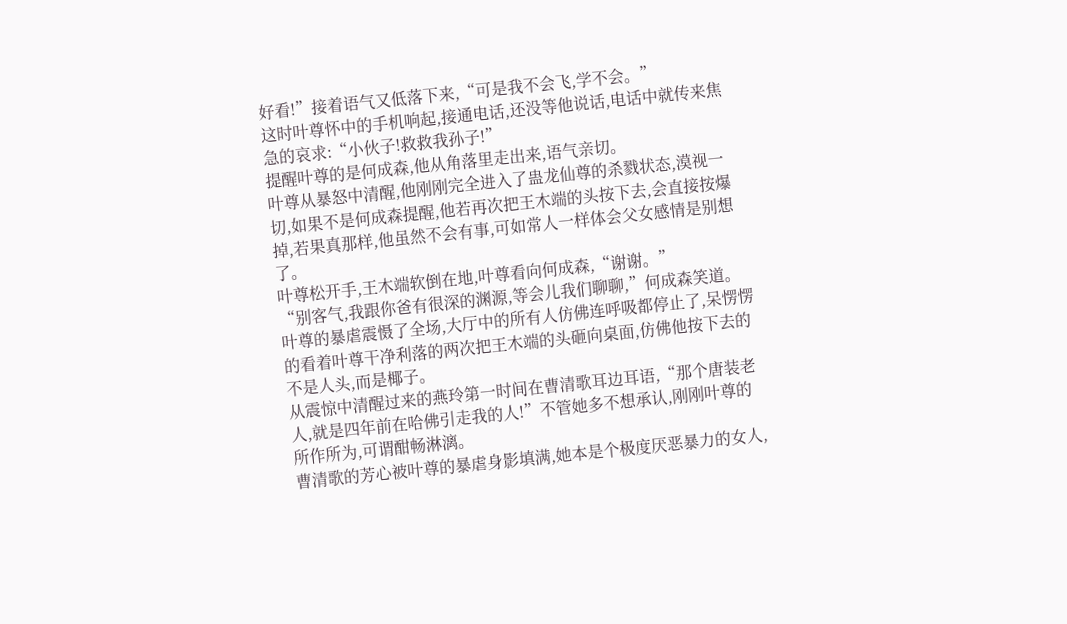好看!”接着语气又低落下来,“可是我不会飞,学不会。”
这时叶尊怀中的手机响起,接通电话,还没等他说话,电话中就传来焦急的哀求:“小伙子!救救我孙子!”
提醒叶尊的是何成森,他从角落里走出来,语气亲切。
叶尊从暴怒中清醒,他刚刚完全进入了蛊龙仙尊的杀戮状态,漠视一切,如果不是何成森提醒,他若再次把王木端的头按下去,会直接按爆掉,若果真那样,他虽然不会有事,可如常人一样体会父女感情是别想了。
叶尊松开手,王木端软倒在地,叶尊看向何成森,“谢谢。”
“别客气,我跟你爸有很深的渊源,等会儿我们聊聊,”何成森笑道。
叶尊的暴虐震慑了全场,大厅中的所有人仿佛连呼吸都停止了,呆愣愣的看着叶尊干净利落的两次把王木端的头砸向桌面,仿佛他按下去的不是人头,而是椰子。
从震惊中清醒过来的燕玲第一时间在曹清歌耳边耳语,“那个唐装老人,就是四年前在哈佛引走我的人!”不管她多不想承认,刚刚叶尊的所作所为,可谓酣畅淋漓。
曹清歌的芳心被叶尊的暴虐身影填满,她本是个极度厌恶暴力的女人,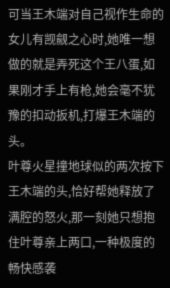可当王木端对自己视作生命的女儿有觊觎之心时,她唯一想做的就是弄死这个王八蛋,如果刚才手上有枪,她会毫不犹豫的扣动扳机,打爆王木端的头。
叶尊火星撞地球似的两次按下王木端的头,恰好帮她释放了满腔的怒火,那一刻她只想抱住叶尊亲上两口,一种极度的畅快感袭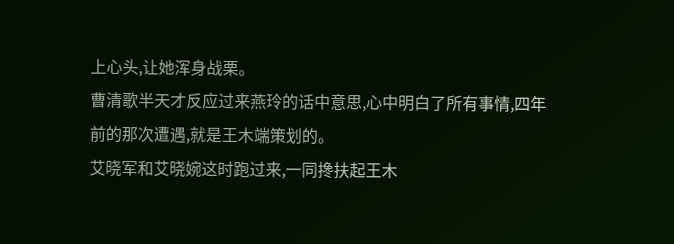上心头,让她浑身战栗。
曹清歌半天才反应过来燕玲的话中意思,心中明白了所有事情,四年前的那次遭遇,就是王木端策划的。
艾晓军和艾晓婉这时跑过来,一同搀扶起王木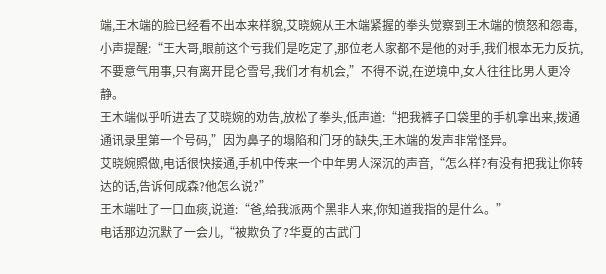端,王木端的脸已经看不出本来样貌,艾晓婉从王木端紧握的拳头觉察到王木端的愤怒和怨毒,小声提醒:“王大哥,眼前这个亏我们是吃定了,那位老人家都不是他的对手,我们根本无力反抗,不要意气用事,只有离开昆仑雪号,我们才有机会,”不得不说,在逆境中,女人往往比男人更冷静。
王木端似乎听进去了艾晓婉的劝告,放松了拳头,低声道:“把我裤子口袋里的手机拿出来,拨通通讯录里第一个号码,”因为鼻子的塌陷和门牙的缺失,王木端的发声非常怪异。
艾晓婉照做,电话很快接通,手机中传来一个中年男人深沉的声音,“怎么样?有没有把我让你转达的话,告诉何成森?他怎么说?”
王木端吐了一口血痰,说道:“爸,给我派两个黑非人来,你知道我指的是什么。”
电话那边沉默了一会儿,“被欺负了?华夏的古武门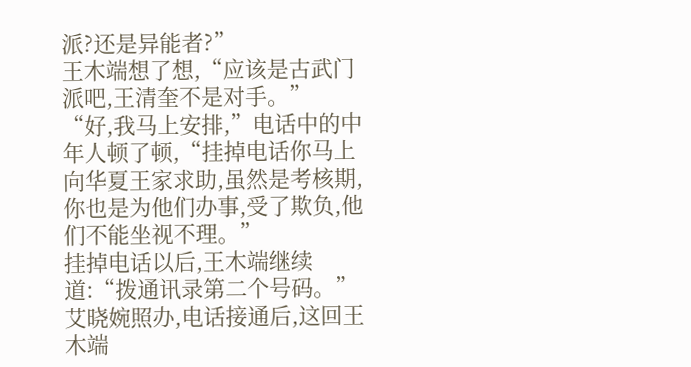派?还是异能者?”
王木端想了想,“应该是古武门派吧,王清奎不是对手。”
“好,我马上安排,”电话中的中年人顿了顿,“挂掉电话你马上向华夏王家求助,虽然是考核期,你也是为他们办事,受了欺负,他们不能坐视不理。”
挂掉电话以后,王木端继续道:“拨通讯录第二个号码。”
艾晓婉照办,电话接通后,这回王木端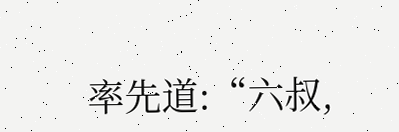率先道:“六叔,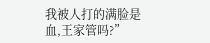我被人打的满脸是血,王家管吗?”